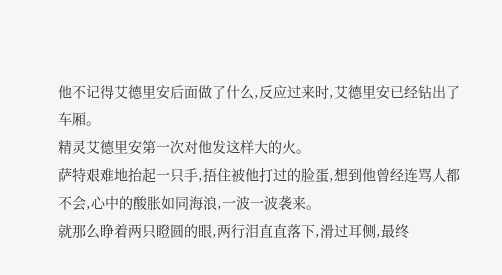他不记得艾德里安后面做了什么,反应过来时,艾德里安已经钻出了车厢。
精灵艾德里安第一次对他发这样大的火。
萨特艰难地抬起一只手,捂住被他打过的脸蛋,想到他曾经连骂人都不会,心中的酸胀如同海浪,一波一波袭来。
就那么睁着两只瞪圆的眼,两行泪直直落下,滑过耳侧,最终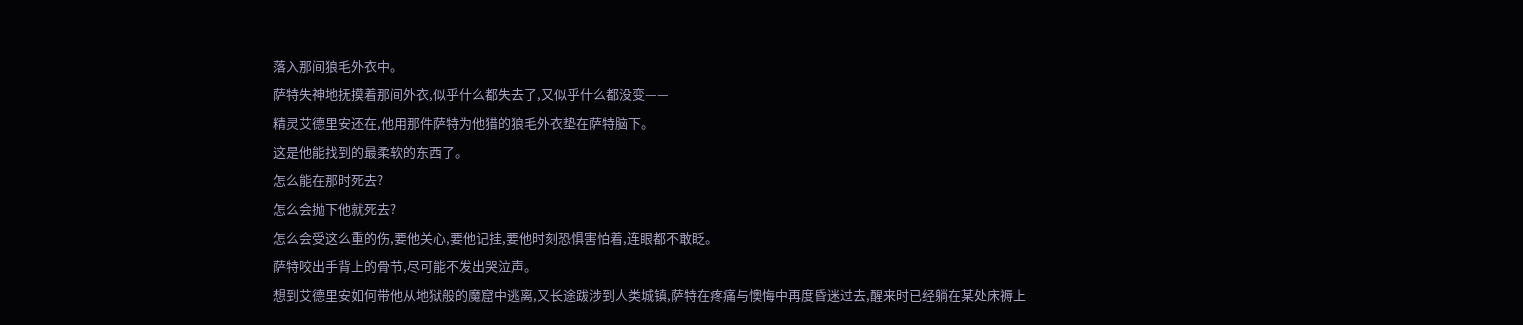落入那间狼毛外衣中。
萨特失神地抚摸着那间外衣,似乎什么都失去了,又似乎什么都没变——
精灵艾德里安还在,他用那件萨特为他猎的狼毛外衣垫在萨特脑下。
这是他能找到的最柔软的东西了。
怎么能在那时死去?
怎么会抛下他就死去?
怎么会受这么重的伤,要他关心,要他记挂,要他时刻恐惧害怕着,连眼都不敢眨。
萨特咬出手背上的骨节,尽可能不发出哭泣声。
想到艾德里安如何带他从地狱般的魔窟中逃离,又长途跋涉到人类城镇,萨特在疼痛与懊悔中再度昏迷过去,醒来时已经躺在某处床褥上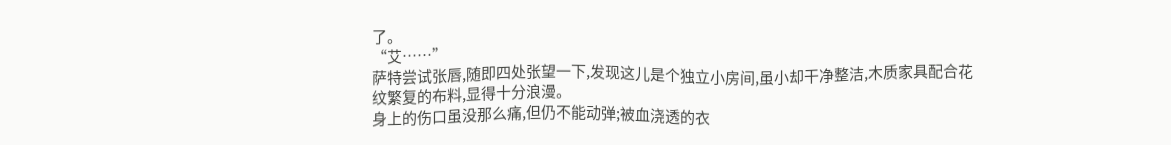了。
“艾……”
萨特尝试张唇,随即四处张望一下,发现这儿是个独立小房间,虽小却干净整洁,木质家具配合花纹繁复的布料,显得十分浪漫。
身上的伤口虽没那么痛,但仍不能动弹;被血浇透的衣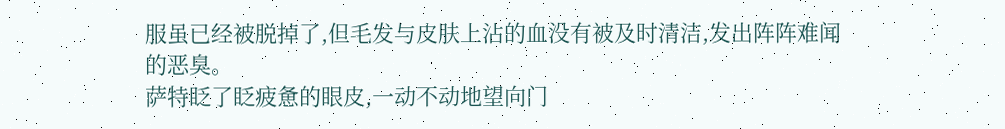服虽已经被脱掉了,但毛发与皮肤上沾的血没有被及时清洁,发出阵阵难闻的恶臭。
萨特眨了眨疲惫的眼皮,一动不动地望向门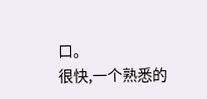口。
很快,一个熟悉的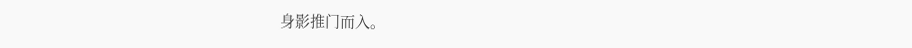身影推门而入。